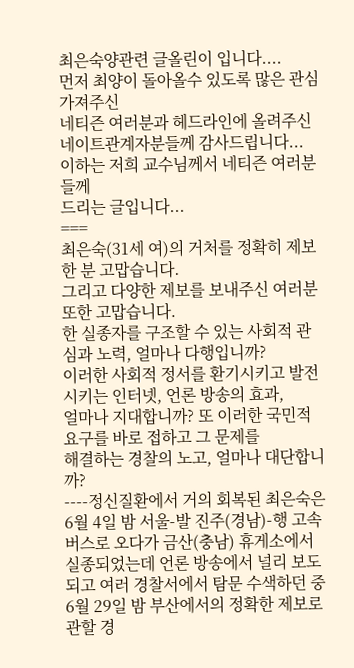최은숙양관련 글올린이 입니다....
먼저 최양이 돌아올수 있도록 많은 관심 가져주신
네티즌 여러분과 헤드라인에 올려주신
네이트관계자분들께 감사드립니다...
이하는 저희 교수님께서 네티즌 여러분들께
드리는 글입니다...
===
최은숙(31세 여)의 거처를 정확히 제보한 분 고맙습니다.
그리고 다양한 제보를 보내주신 여러분 또한 고맙습니다.
한 실종자를 구조할 수 있는 사회적 관심과 노력, 얼마나 다행입니까?
이러한 사회적 정서를 환기시키고 발전시키는 인터넷, 언론 방송의 효과,
얼마나 지대합니까? 또 이러한 국민적 요구를 바로 접하고 그 문제를
해결하는 경찰의 노고, 얼마나 대단합니까?
----정신질환에서 거의 회복된 최은숙은 6월 4일 밤 서울-발 진주(경남)-행 고속버스로 오다가 금산(충남) 휴게소에서 실종되었는데 언론 방송에서 널리 보도되고 여러 경찰서에서 탐문 수색하던 중 6월 29일 밤 부산에서의 정확한 제보로 관할 경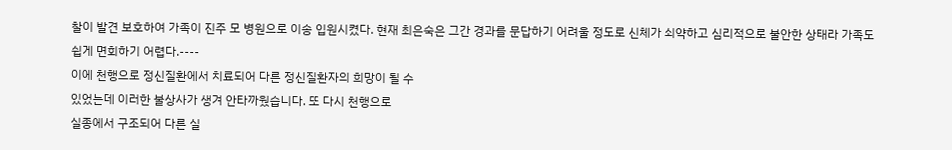찰이 발견 보호하여 가족이 진주 모 병원으로 이송 입원시켰다. 현재 최은숙은 그간 경과를 문답하기 어려울 정도로 신체가 쇠약하고 심리적으로 불안한 상태라 가족도 쉽게 면회하기 어렵다.----
이에 천행으로 정신질환에서 치료되어 다른 정신질환자의 희망이 될 수
있었는데 이러한 불상사가 생겨 안타까웠습니다. 또 다시 천행으로
실종에서 구조되어 다른 실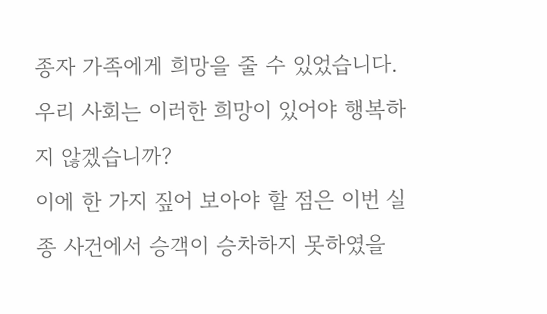종자 가족에게 희망을 줄 수 있었습니다.
우리 사회는 이러한 희망이 있어야 행복하지 않겠습니까?
이에 한 가지 짚어 보아야 할 점은 이번 실종 사건에서 승객이 승차하지 못하였을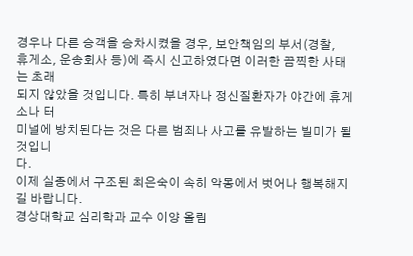경우나 다른 승객을 승차시켰을 경우, 보안책임의 부서(경찰,
휴게소, 운송회사 등)에 즉시 신고하였다면 이러한 끔찍한 사태는 초래
되지 않았을 것입니다. 특히 부녀자나 정신질환자가 야간에 휴게소나 터
미널에 방치된다는 것은 다른 범죄나 사고를 유발하는 빌미가 될 것입니
다.
이제 실종에서 구조된 최은숙이 속히 악몽에서 벗어나 행복해지길 바랍니다.
경상대학교 심리학과 교수 이양 올림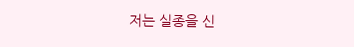저는 실종을 신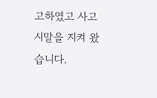고하였고 사고 시말을 지켜 왔습니다.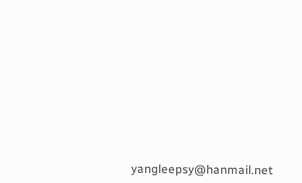yangleepsy@hanmail.net